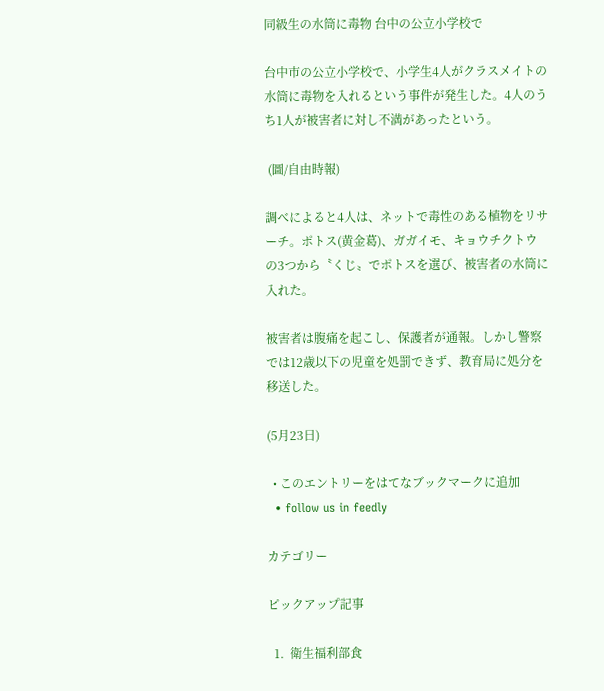同級生の水筒に毒物 台中の公立小学校で

台中市の公立小学校で、小学生4人がクラスメイトの水筒に毒物を入れるという事件が発生した。4人のうち1人が被害者に対し不満があったという。

 (圖/自由時報)

調べによると4人は、ネットで毒性のある植物をリサーチ。ポトス(黄金葛)、ガガイモ、キョウチクトウの3つから〝くじ〟でポトスを選び、被害者の水筒に入れた。

被害者は腹痛を起こし、保護者が通報。しかし警察では12歳以下の児童を処罰できず、教育局に処分を移送した。

(5月23日)

  • このエントリーをはてなブックマークに追加
  • follow us in feedly

カテゴリー

ピックアップ記事

  1.  衛生福利部食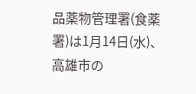品薬物管理署(食薬署)は1月14日(水)、高雄市の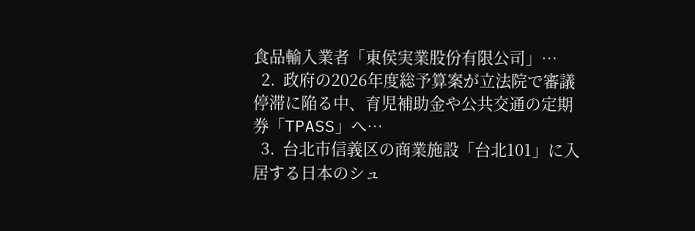食品輸入業者「東侯実業股份有限公司」…
  2.  政府の2026年度総予算案が立法院で審議停滞に陥る中、育児補助金や公共交通の定期券「TPASS」へ…
  3.  台北市信義区の商業施設「台北101」に入居する日本のシュ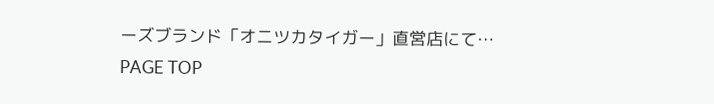ーズブランド「オニツカタイガー」直営店にて…
PAGE TOP